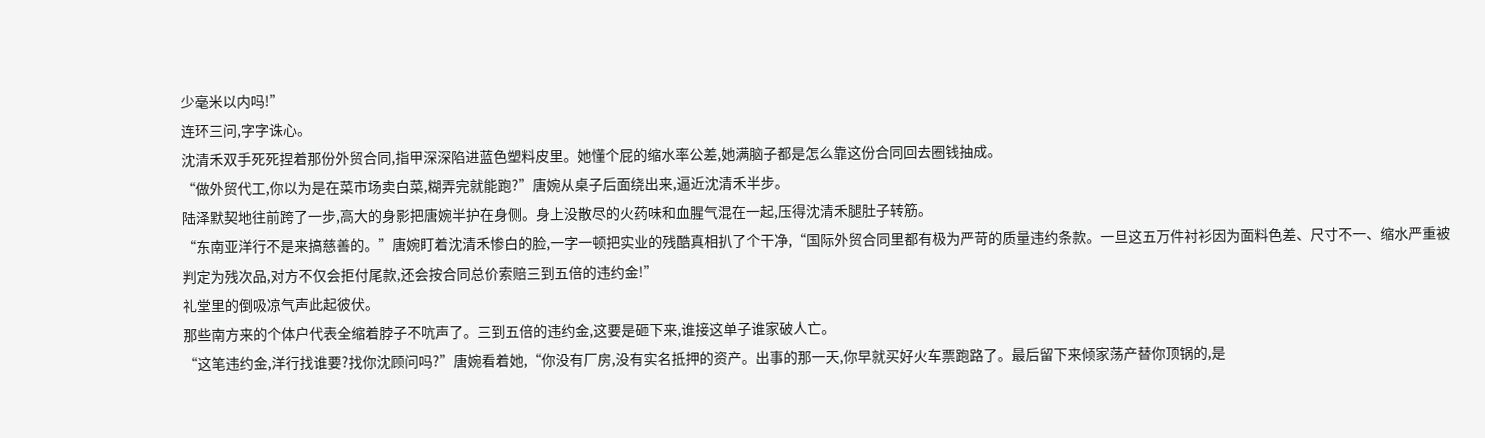少毫米以内吗!”
连环三问,字字诛心。
沈清禾双手死死捏着那份外贸合同,指甲深深陷进蓝色塑料皮里。她懂个屁的缩水率公差,她满脑子都是怎么靠这份合同回去圈钱抽成。
“做外贸代工,你以为是在菜市场卖白菜,糊弄完就能跑?”唐婉从桌子后面绕出来,逼近沈清禾半步。
陆泽默契地往前跨了一步,高大的身影把唐婉半护在身侧。身上没散尽的火药味和血腥气混在一起,压得沈清禾腿肚子转筋。
“东南亚洋行不是来搞慈善的。”唐婉盯着沈清禾惨白的脸,一字一顿把实业的残酷真相扒了个干净,“国际外贸合同里都有极为严苛的质量违约条款。一旦这五万件衬衫因为面料色差、尺寸不一、缩水严重被判定为残次品,对方不仅会拒付尾款,还会按合同总价索赔三到五倍的违约金!”
礼堂里的倒吸凉气声此起彼伏。
那些南方来的个体户代表全缩着脖子不吭声了。三到五倍的违约金,这要是砸下来,谁接这单子谁家破人亡。
“这笔违约金,洋行找谁要?找你沈顾问吗?”唐婉看着她,“你没有厂房,没有实名抵押的资产。出事的那一天,你早就买好火车票跑路了。最后留下来倾家荡产替你顶锅的,是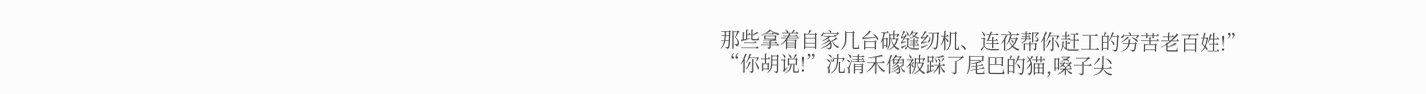那些拿着自家几台破缝纫机、连夜帮你赶工的穷苦老百姓!”
“你胡说!”沈清禾像被踩了尾巴的猫,嗓子尖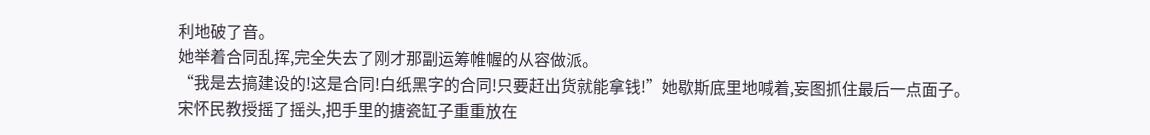利地破了音。
她举着合同乱挥,完全失去了刚才那副运筹帷幄的从容做派。
“我是去搞建设的!这是合同!白纸黑字的合同!只要赶出货就能拿钱!”她歇斯底里地喊着,妄图抓住最后一点面子。
宋怀民教授摇了摇头,把手里的搪瓷缸子重重放在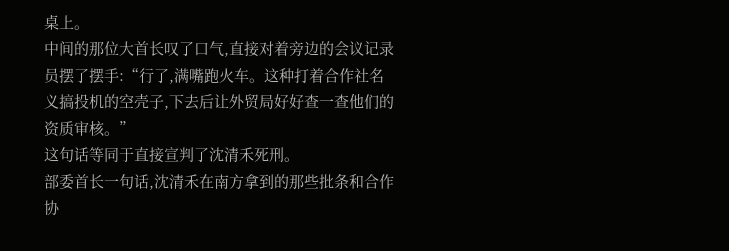桌上。
中间的那位大首长叹了口气,直接对着旁边的会议记录员摆了摆手:“行了,满嘴跑火车。这种打着合作社名义搞投机的空壳子,下去后让外贸局好好查一查他们的资质审核。”
这句话等同于直接宣判了沈清禾死刑。
部委首长一句话,沈清禾在南方拿到的那些批条和合作协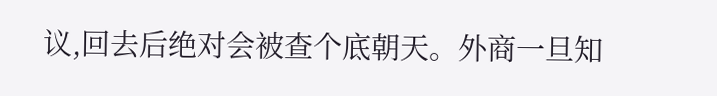议,回去后绝对会被查个底朝天。外商一旦知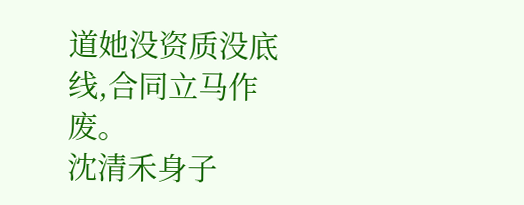道她没资质没底线,合同立马作废。
沈清禾身子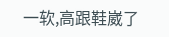一软,高跟鞋崴了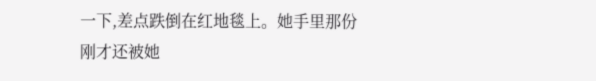一下,差点跌倒在红地毯上。她手里那份刚才还被她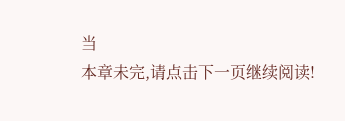当
本章未完,请点击下一页继续阅读!